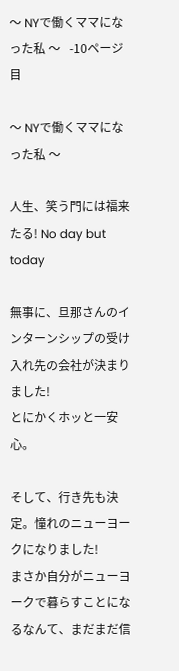〜 NYで働くママになった私 〜   -10ページ目

〜 NYで働くママになった私 〜

人生、笑う門には福来たる! No day but today

無事に、旦那さんのインターンシップの受け入れ先の会社が決まりました!
とにかくホッと一安心。

そして、行き先も決定。憧れのニューヨークになりました!
まさか自分がニューヨークで暮らすことになるなんて、まだまだ信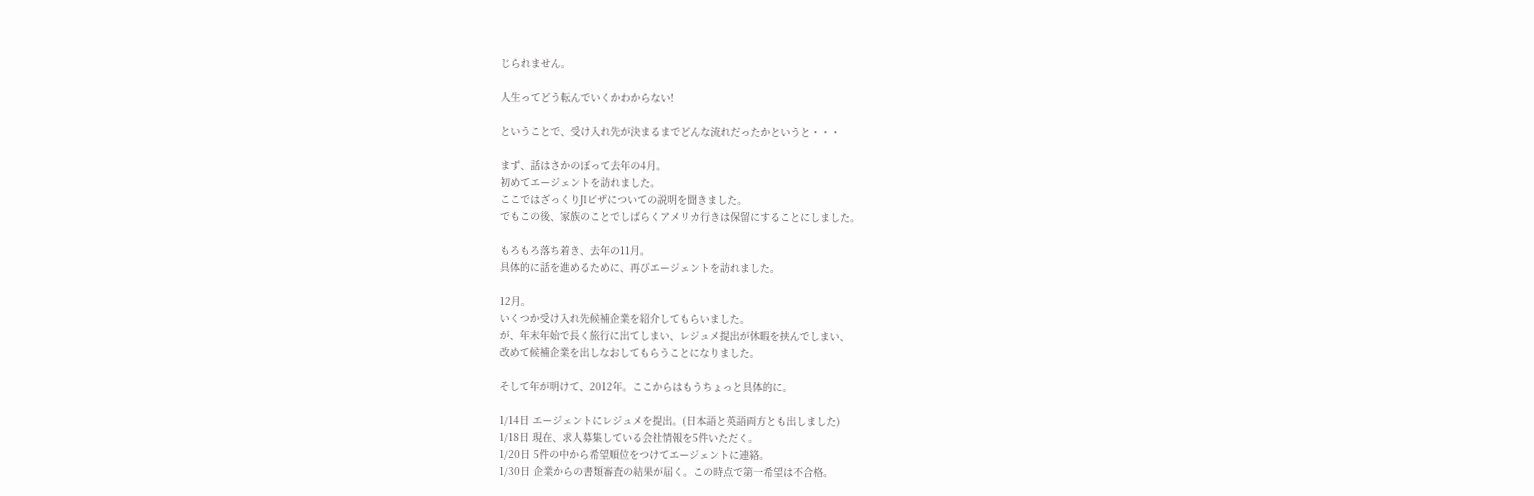じられません。

人生ってどう転んでいくかわからない!

ということで、受け入れ先が決まるまでどんな流れだったかというと・・・

まず、話はさかのぼって去年の4月。
初めてエージェントを訪れました。
ここではざっくりJ1ビザについての説明を聞きました。
でもこの後、家族のことでしばらくアメリカ行きは保留にすることにしました。

もろもろ落ち着き、去年の11月。
具体的に話を進めるために、再びエージェントを訪れました。

12月。
いくつか受け入れ先候補企業を紹介してもらいました。
が、年末年始で長く旅行に出てしまい、レジュメ提出が休暇を挟んでしまい、
改めて候補企業を出しなおしてもらうことになりました。

そして年が明けて、2012年。ここからはもうちょっと具体的に。

1/14日 エージェントにレジュメを提出。(日本語と英語両方とも出しました)
1/18日 現在、求人募集している会社情報を5件いただく。
1/20日 5件の中から希望順位をつけてエージェントに連絡。
1/30日 企業からの書類審査の結果が届く。この時点で第一希望は不合格。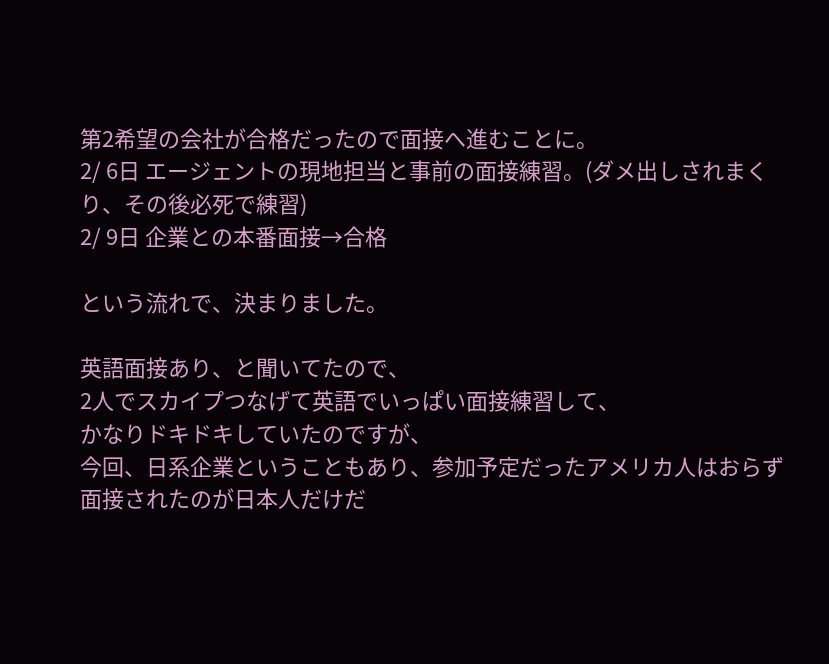第2希望の会社が合格だったので面接へ進むことに。
2/ 6日 エージェントの現地担当と事前の面接練習。(ダメ出しされまくり、その後必死で練習)
2/ 9日 企業との本番面接→合格

という流れで、決まりました。

英語面接あり、と聞いてたので、
2人でスカイプつなげて英語でいっぱい面接練習して、
かなりドキドキしていたのですが、
今回、日系企業ということもあり、参加予定だったアメリカ人はおらず
面接されたのが日本人だけだ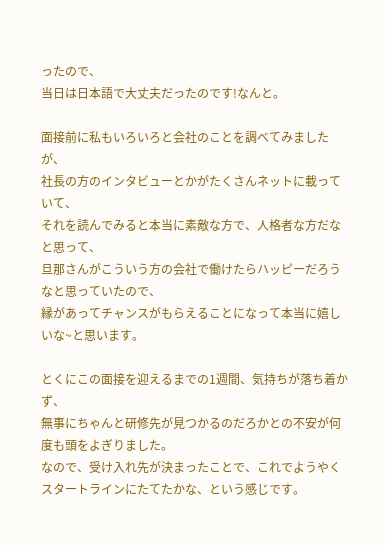ったので、
当日は日本語で大丈夫だったのです!なんと。

面接前に私もいろいろと会社のことを調べてみましたが、
社長の方のインタビューとかがたくさんネットに載っていて、
それを読んでみると本当に素敵な方で、人格者な方だなと思って、
旦那さんがこういう方の会社で働けたらハッピーだろうなと思っていたので、
縁があってチャンスがもらえることになって本当に嬉しいな~と思います。

とくにこの面接を迎えるまでの1週間、気持ちが落ち着かず、
無事にちゃんと研修先が見つかるのだろかとの不安が何度も頭をよぎりました。
なので、受け入れ先が決まったことで、これでようやくスタートラインにたてたかな、という感じです。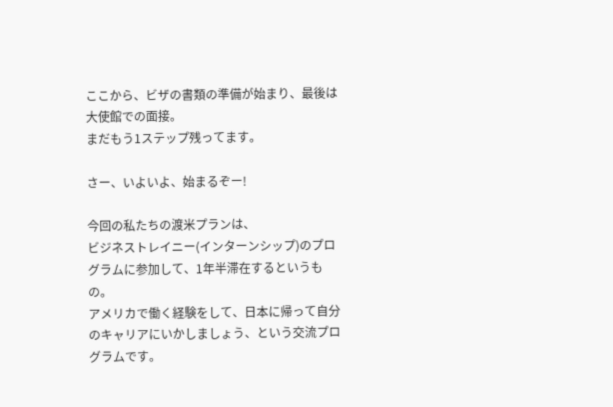ここから、ビザの書類の準備が始まり、最後は大使館での面接。
まだもう1ステップ残ってます。

さー、いよいよ、始まるぞー!

今回の私たちの渡米プランは、
ビジネストレイニー(インターンシップ)のプログラムに参加して、1年半滞在するというもの。
アメリカで働く経験をして、日本に帰って自分のキャリアにいかしましょう、という交流プログラムです。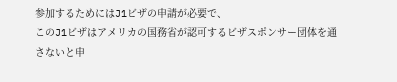参加するためにはJ1ビザの申請が必要で、
このJ1ビザはアメリカの国務省が認可するビザスポンサー団体を通さないと申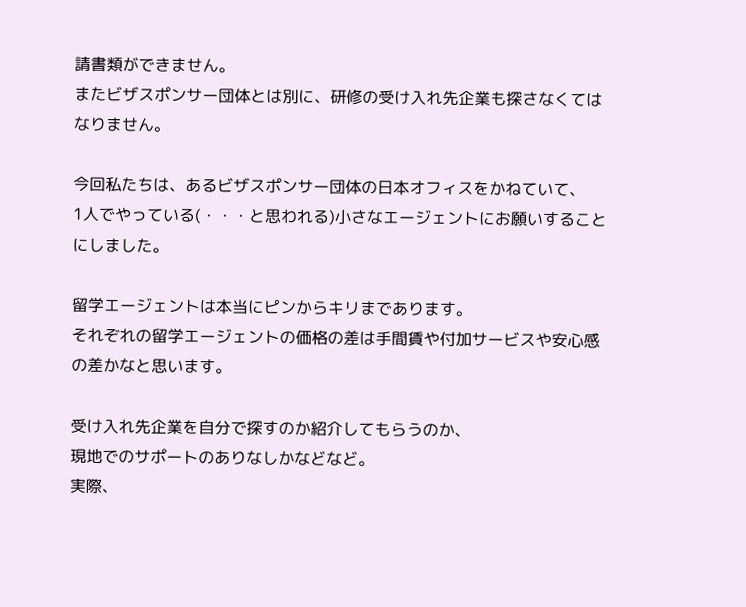請書類ができません。
またビザスポンサー団体とは別に、研修の受け入れ先企業も探さなくてはなりません。

今回私たちは、あるビザスポンサー団体の日本オフィスをかねていて、
1人でやっている(・・・と思われる)小さなエージェントにお願いすることにしました。

留学エージェントは本当にピンからキリまであります。
それぞれの留学エージェントの価格の差は手間賃や付加サービスや安心感の差かなと思います。

受け入れ先企業を自分で探すのか紹介してもらうのか、
現地でのサポートのありなしかなどなど。
実際、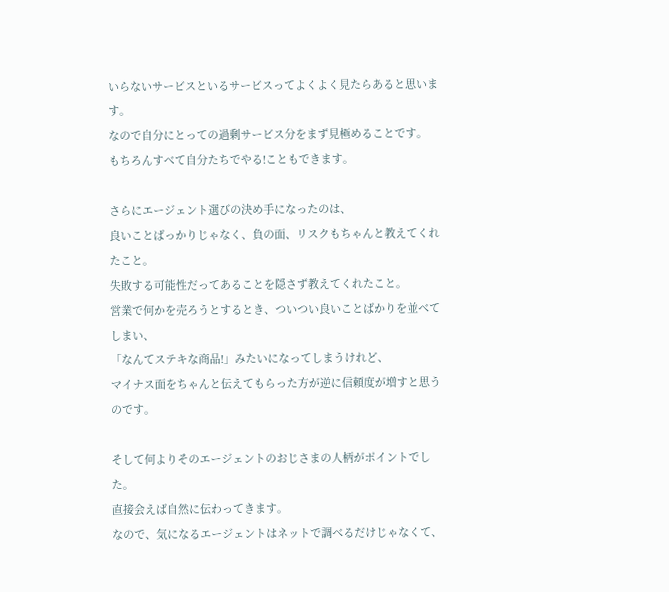いらないサービスといるサービスってよくよく見たらあると思います。
なので自分にとっての過剰サービス分をまず見極めることです。
もちろんすべて自分たちでやる!こともできます。

さらにエージェント選びの決め手になったのは、
良いことばっかりじゃなく、負の面、リスクもちゃんと教えてくれたこと。
失敗する可能性だってあることを隠さず教えてくれたこと。
営業で何かを売ろうとするとき、ついつい良いことばかりを並べてしまい、
「なんてステキな商品!」みたいになってしまうけれど、
マイナス面をちゃんと伝えてもらった方が逆に信頼度が増すと思うのです。

そして何よりそのエージェントのおじさまの人柄がポイントでした。
直接会えば自然に伝わってきます。
なので、気になるエージェントはネットで調べるだけじゃなくて、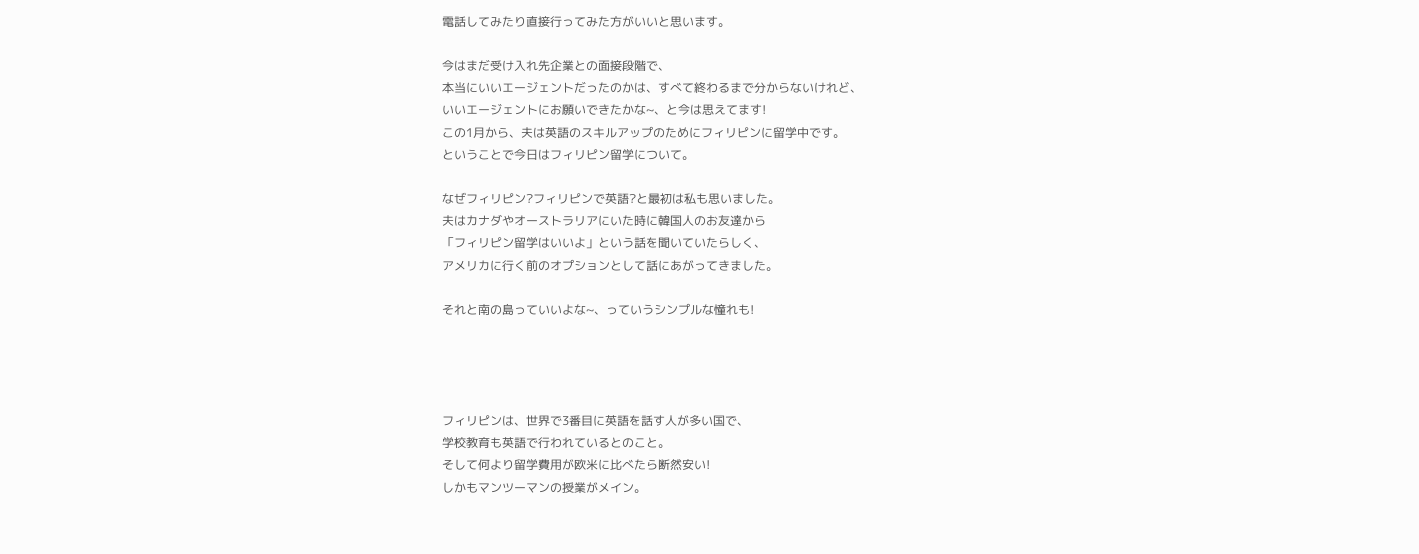電話してみたり直接行ってみた方がいいと思います。

今はまだ受け入れ先企業との面接段階で、
本当にいいエージェントだったのかは、すべて終わるまで分からないけれど、
いいエージェントにお願いできたかな~、と今は思えてます!
この1月から、夫は英語のスキルアップのためにフィリピンに留学中です。
ということで今日はフィリピン留学について。

なぜフィリピン?フィリピンで英語?と最初は私も思いました。
夫はカナダやオーストラリアにいた時に韓国人のお友達から
「フィリピン留学はいいよ」という話を聞いていたらしく、
アメリカに行く前のオプションとして話にあがってきました。

それと南の島っていいよな~、っていうシンプルな憧れも!




フィリピンは、世界で3番目に英語を話す人が多い国で、
学校教育も英語で行われているとのこと。
そして何より留学費用が欧米に比べたら断然安い!
しかもマンツーマンの授業がメイン。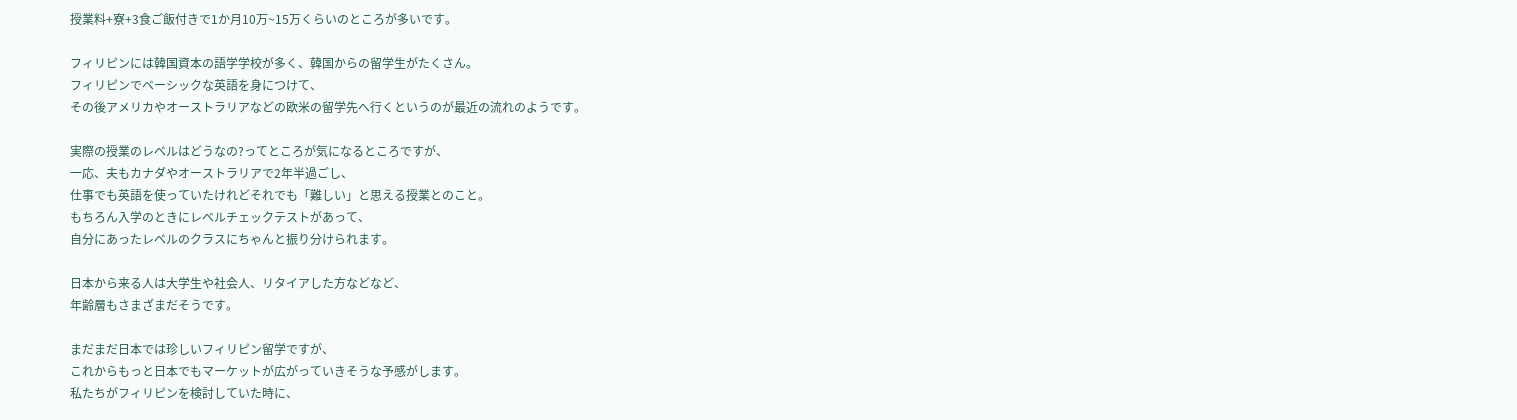授業料+寮+3食ご飯付きで1か月10万~15万くらいのところが多いです。

フィリピンには韓国資本の語学学校が多く、韓国からの留学生がたくさん。
フィリピンでベーシックな英語を身につけて、
その後アメリカやオーストラリアなどの欧米の留学先へ行くというのが最近の流れのようです。

実際の授業のレベルはどうなの?ってところが気になるところですが、
一応、夫もカナダやオーストラリアで2年半過ごし、
仕事でも英語を使っていたけれどそれでも「難しい」と思える授業とのこと。
もちろん入学のときにレベルチェックテストがあって、
自分にあったレベルのクラスにちゃんと振り分けられます。

日本から来る人は大学生や社会人、リタイアした方などなど、
年齢層もさまざまだそうです。

まだまだ日本では珍しいフィリピン留学ですが、
これからもっと日本でもマーケットが広がっていきそうな予感がします。
私たちがフィリピンを検討していた時に、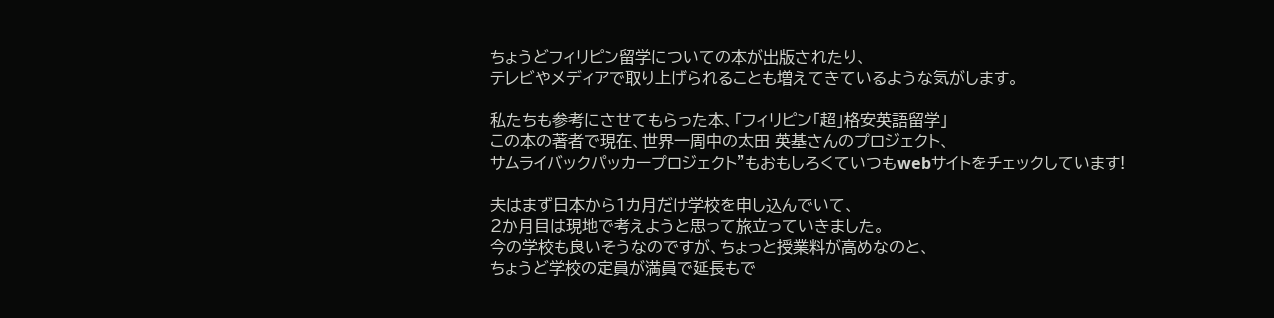ちょうどフィリピン留学についての本が出版されたり、
テレビやメディアで取り上げられることも増えてきているような気がします。

私たちも参考にさせてもらった本、「フィリピン「超」格安英語留学」
この本の著者で現在、世界一周中の太田 英基さんのプロジェクト、
サムライバックパッカープロジェクト”もおもしろくていつもwebサイトをチェックしています!

夫はまず日本から1カ月だけ学校を申し込んでいて、
2か月目は現地で考えようと思って旅立っていきました。
今の学校も良いそうなのですが、ちょっと授業料が高めなのと、
ちょうど学校の定員が満員で延長もで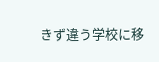きず違う学校に移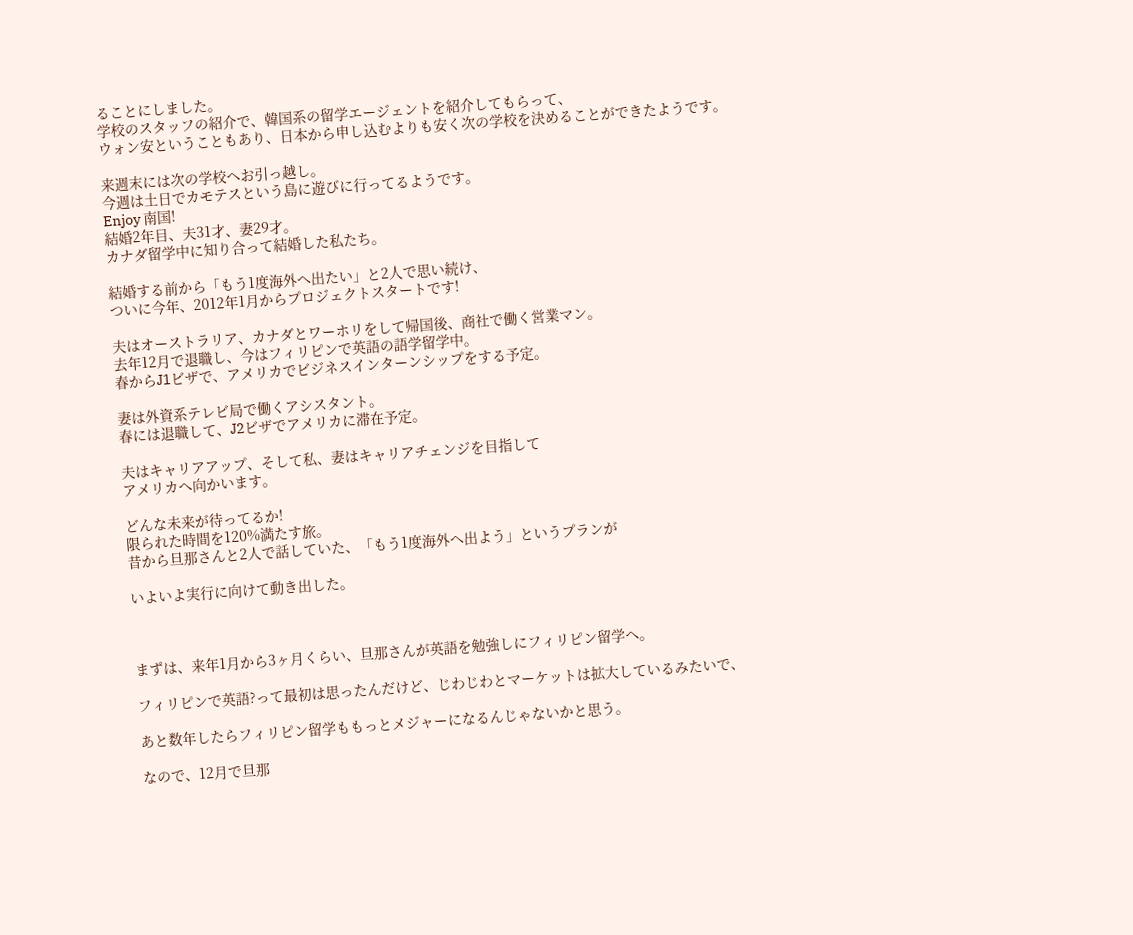ることにしました。
学校のスタッフの紹介で、韓国系の留学エージェントを紹介してもらって、
ウォン安ということもあり、日本から申し込むよりも安く次の学校を決めることができたようです。

来週末には次の学校へお引っ越し。
今週は土日でカモテスという島に遊びに行ってるようです。
Enjoy 南国!
結婚2年目、夫31才、妻29才。
カナダ留学中に知り合って結婚した私たち。

結婚する前から「もう1度海外へ出たい」と2人で思い続け、
ついに今年、2012年1月からプロジェクトスタートです!

夫はオーストラリア、カナダとワーホリをして帰国後、商社で働く営業マン。
去年12月で退職し、今はフィリピンで英語の語学留学中。
春からJ1ビザで、アメリカでビジネスインターンシップをする予定。

妻は外資系テレビ局で働くアシスタント。
春には退職して、J2ビザでアメリカに滞在予定。

夫はキャリアアップ、そして私、妻はキャリアチェンジを目指して
アメリカへ向かいます。

どんな未来が待ってるか!
限られた時間を120%満たす旅。
昔から旦那さんと2人で話していた、「もう1度海外へ出よう」というプランが

いよいよ実行に向けて動き出した。



まずは、来年1月から3ヶ月くらい、旦那さんが英語を勉強しにフィリピン留学へ。

フィリピンで英語?って最初は思ったんだけど、じわじわとマーケットは拡大しているみたいで、

あと数年したらフィリピン留学ももっとメジャーになるんじゃないかと思う。

なので、12月で旦那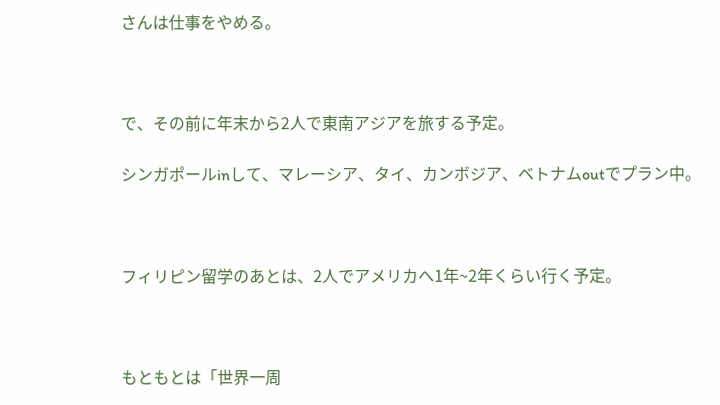さんは仕事をやめる。



で、その前に年末から2人で東南アジアを旅する予定。

シンガポールinして、マレーシア、タイ、カンボジア、ベトナムoutでプラン中。



フィリピン留学のあとは、2人でアメリカへ1年~2年くらい行く予定。



もともとは「世界一周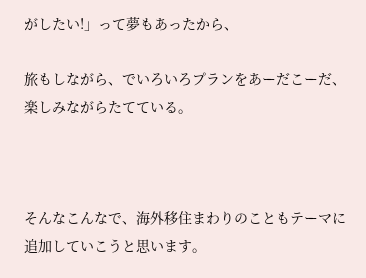がしたい!」って夢もあったから、

旅もしながら、でいろいろプランをあーだこーだ、楽しみながらたてている。



そんなこんなで、海外移住まわりのこともテーマに追加していこうと思います。